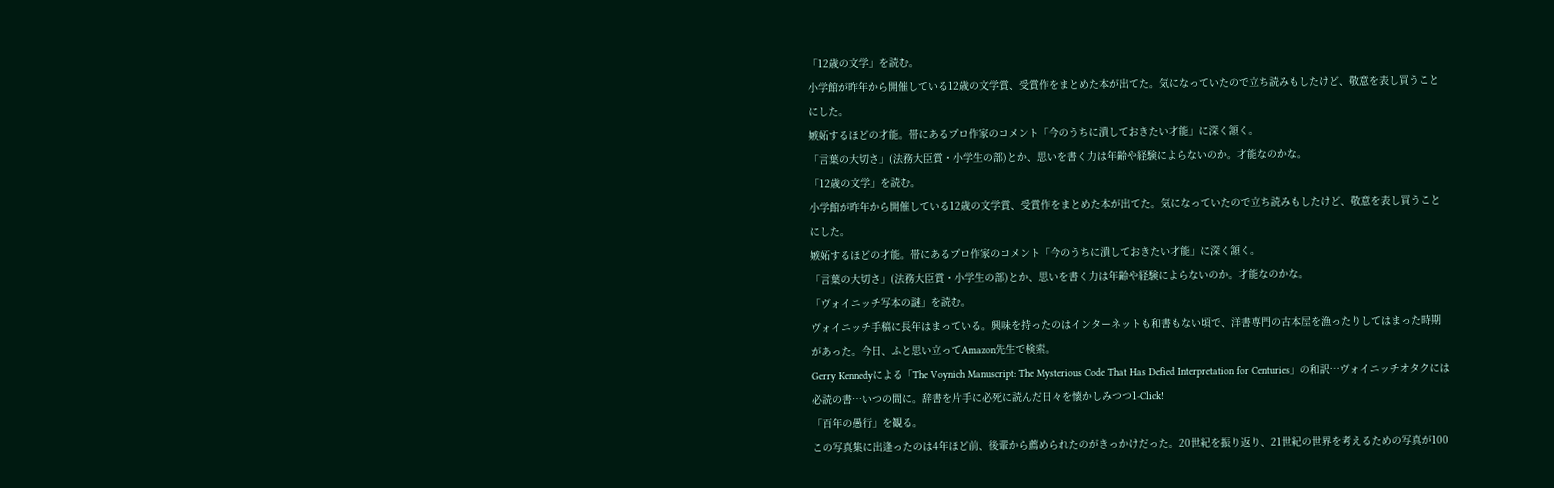「12歳の文学」を読む。
小学館が昨年から開催している12歳の文学賞、受賞作をまとめた本が出てた。気になっていたので立ち読みもしたけど、敬意を表し買うことにした。
嫉妬するほどの才能。帯にあるプロ作家のコメント「今のうちに潰しておきたい才能」に深く頷く。
「言葉の大切さ」(法務大臣賞・小学生の部)とか、思いを書く力は年齢や経験によらないのか。才能なのかな。
「12歳の文学」を読む。
小学館が昨年から開催している12歳の文学賞、受賞作をまとめた本が出てた。気になっていたので立ち読みもしたけど、敬意を表し買うことにした。
嫉妬するほどの才能。帯にあるプロ作家のコメント「今のうちに潰しておきたい才能」に深く頷く。
「言葉の大切さ」(法務大臣賞・小学生の部)とか、思いを書く力は年齢や経験によらないのか。才能なのかな。
「ヴォイニッチ写本の謎」を読む。
ヴォイニッチ手稿に長年はまっている。興味を持ったのはインターネットも和書もない頃で、洋書専門の古本屋を漁ったりしてはまった時期があった。今日、ふと思い立ってAmazon先生で検索。
Gerry Kennedyによる「The Voynich Manuscript: The Mysterious Code That Has Defied Interpretation for Centuries」の和訳…ヴォイニッチオタクには必読の書…いつの間に。辞書を片手に必死に読んだ日々を懐かしみつつ1-Click!
「百年の愚行」を観る。
この写真集に出逢ったのは4年ほど前、後輩から薦められたのがきっかけだった。20世紀を振り返り、21世紀の世界を考えるための写真が100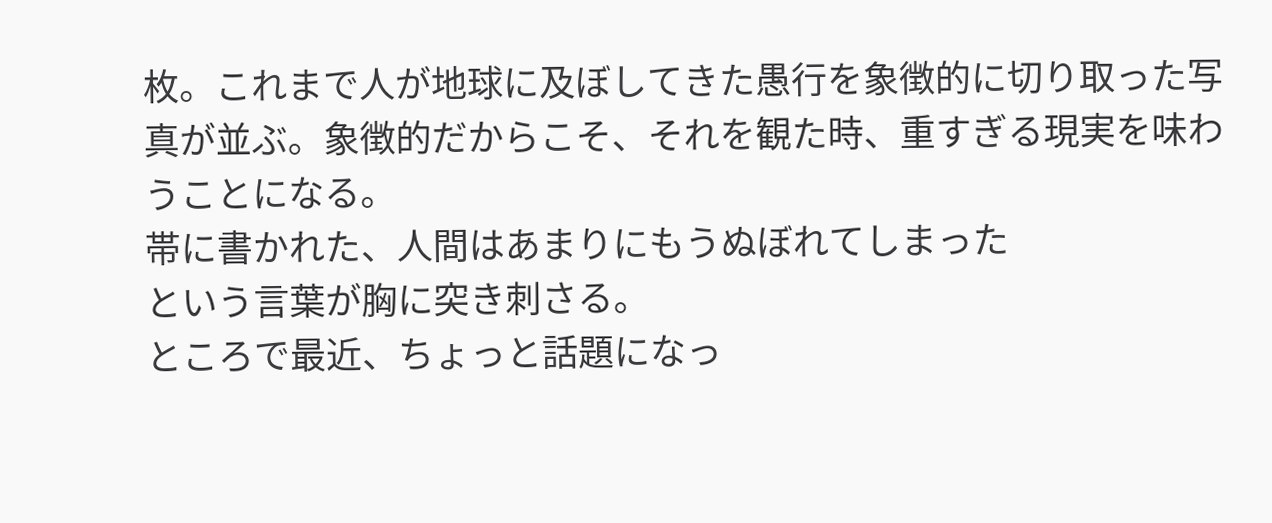枚。これまで人が地球に及ぼしてきた愚行を象徴的に切り取った写真が並ぶ。象徴的だからこそ、それを観た時、重すぎる現実を味わうことになる。
帯に書かれた、人間はあまりにもうぬぼれてしまった
という言葉が胸に突き刺さる。
ところで最近、ちょっと話題になっ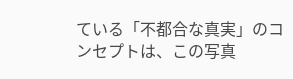ている「不都合な真実」のコンセプトは、この写真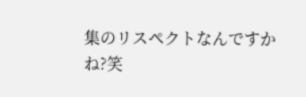集のリスペクトなんですかね?笑